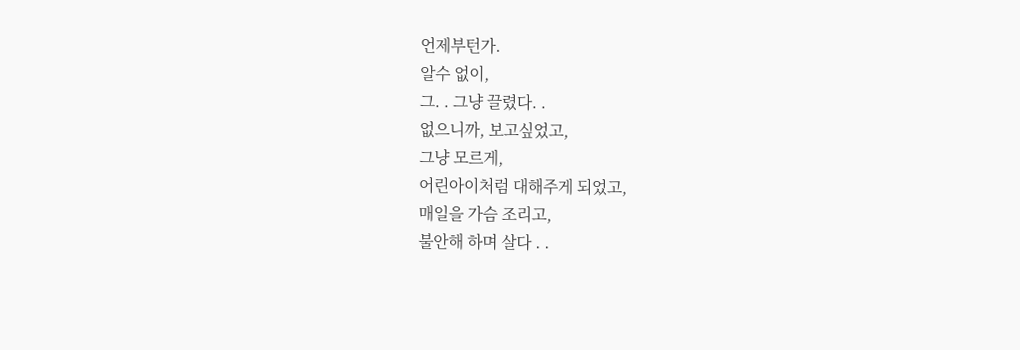언제부턴가.
알수 없이,
그. . 그냥 끌렸다. .
없으니까, 보고싶었고,
그냥 모르게,
어린아이처럼 대해주게 되었고,
매일을 가슴 조리고,
불안해 하며 살다 . .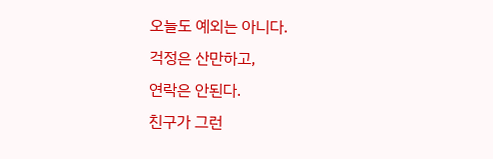오늘도 예외는 아니다.
걱정은 산만하고,
연락은 안된다.
친구가 그런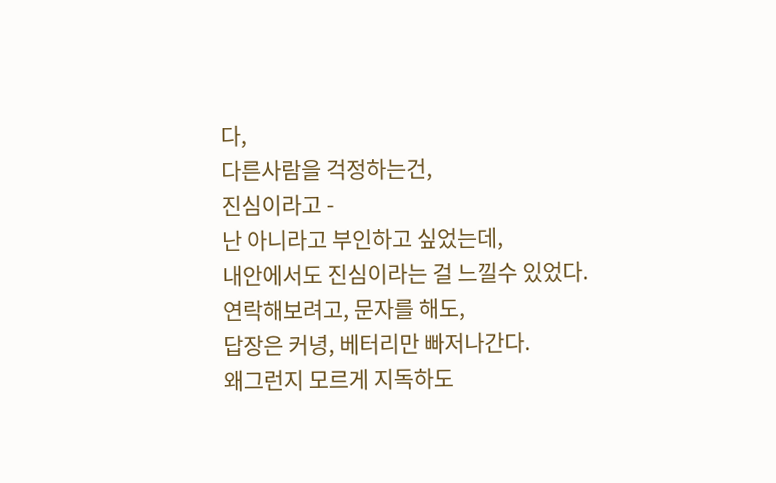다,
다른사람을 걱정하는건,
진심이라고 -
난 아니라고 부인하고 싶었는데,
내안에서도 진심이라는 걸 느낄수 있었다.
연락해보려고, 문자를 해도,
답장은 커녕, 베터리만 빠저나간다.
왜그런지 모르게 지독하도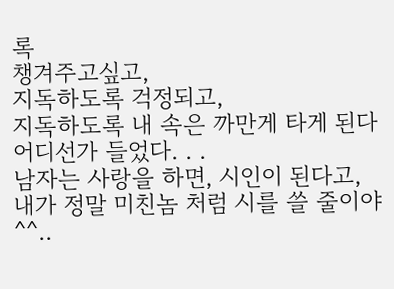록
챙겨주고싶고,
지독하도록 걱정되고,
지독하도록 내 속은 까만게 타게 된다
어디선가 들었다. . .
남자는 사랑을 하면, 시인이 된다고,
내가 정말 미친놈 처럼 시를 쓸 줄이야 ^^..